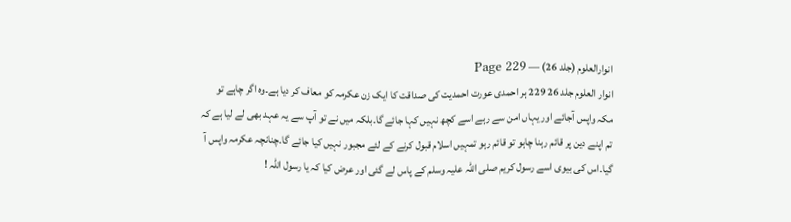انوارالعلوم (جلد 26) — Page 229
انوار العلوم جلد 26 229 ہر احمدی عورت احمدیت کی صداقت کا ایک زن عکرمہ کو معاف کر دیا ہے۔وہ اگر چاہے تو مکہ واپس آجائے اور یہاں امن سے رہے اسے کچھ نہیں کہا جائے گا۔بلکہ میں نے تو آپ سے یہ عہد بھی لے لیا ہے کہ تم اپنے دین پر قائم رہنا چاہو تو قائم رہو تمہیں اسلام قبول کرنے کے لئے مجبور نہیں کیا جائے گا۔چنانچہ عکرمہ واپس آ گیا۔اس کی بیوی اسے رسول کریم صلی اللہ علیہ وسلم کے پاس لے گئی اور عرض کیا کہ یا رسول اللہ !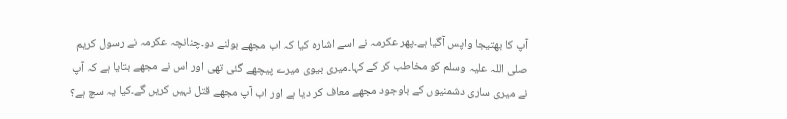آپ کا بھتیجا واپس آگیا ہے۔پھر عکرمہ نے اسے اشارہ کیا کہ اب مجھے بولنے دو۔چنانچہ عکرمہ نے رسول کریم صلی اللہ علیہ وسلم کو مخاطب کر کے کہا۔میری بیوی میرے پیچھے گئی تھی اور اس نے مجھے بتایا ہے کہ آپ نے میری ساری دشمنیوں کے باوجود مجھے معاف کر دیا ہے اور اب آپ مجھے قتل نہیں کریں گے۔کیا یہ سچ ہے؟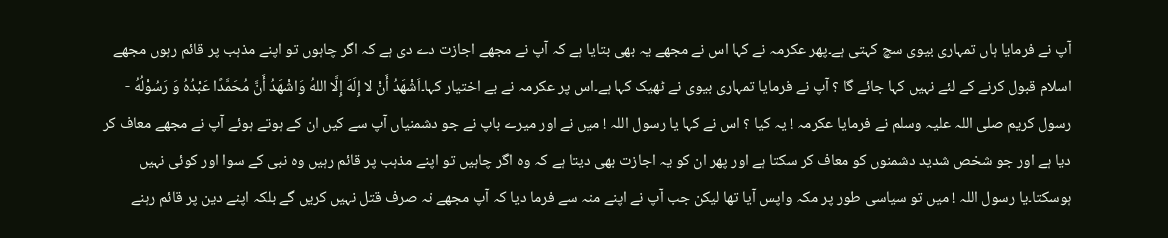آپ نے فرمایا ہاں تمہاری بیوی سچ کہتی ہے۔پھر عکرمہ نے کہا اس نے مجھے یہ بھی بتایا ہے کہ آپ نے مجھے اجازت دے دی ہے کہ اگر چاہوں تو اپنے مذہب پر قائم رہوں مجھے اسلام قبول کرنے کے لئے نہیں کہا جائے گا ؟ آپ نے فرمایا تمہاری بیوی نے ٹھیک کہا ہے۔اس پر عکرمہ نے بے اختیار کہا۔اَشْهَدُ أَنْ لا إِلَهَ إِلَّا اللهُ وَاشْهَدُ أَنَّ مُحَمَّدًا عَبْدُهُ وَ رَسُوْلُهُ - رسول کریم صلی اللہ علیہ وسلم نے فرمایا عکرمہ ! یہ کیا ؟ اس نے کہا یا رسول اللہ ! میں نے اور میرے باپ نے جو دشمنیاں آپ سے کیں ان کے ہوتے ہوئے آپ نے مجھے معاف کر دیا ہے اور جو شخص شدید دشمنوں کو معاف کر سکتا ہے اور پھر ان کو یہ اجازت بھی دیتا ہے کہ وہ اگر چاہیں تو اپنے مذہب پر قائم رہیں وہ نبی کے سوا اور کوئی نہیں ہوسکتا۔یا رسول اللہ ! میں تو سیاسی طور پر مکہ واپس آیا تھا لیکن جب آپ نے اپنے منہ سے فرما دیا کہ آپ مجھے نہ صرف قتل نہیں کریں گے بلکہ اپنے دین پر قائم رہنے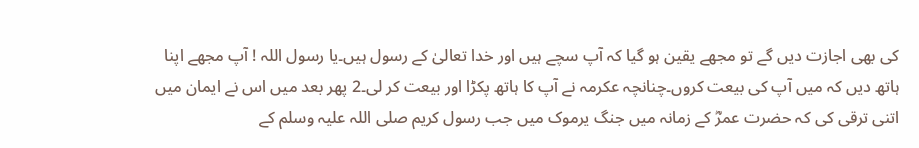کی بھی اجازت دیں گے تو مجھے یقین ہو گیا کہ آپ سچے ہیں اور خدا تعالیٰ کے رسول ہیں۔یا رسول اللہ ! آپ مجھے اپنا ہاتھ دیں کہ میں آپ کی بیعت کروں۔چنانچہ عکرمہ نے آپ کا ہاتھ پکڑا اور بیعت کر لی۔2 پھر بعد میں اس نے ایمان میں اتنی ترقی کی کہ حضرت عمرؓ کے زمانہ میں جنگ یرموک میں جب رسول کریم صلی اللہ علیہ وسلم کے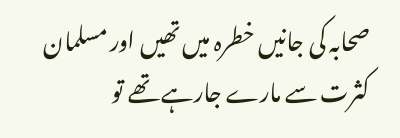صحابہ کی جانیں خطرہ میں تھیں اور مسلمان کثرت سے مارے جارہے تھے تو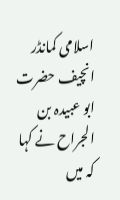اسلامی کمانڈر انچیف حضرت ابو عبیدہ بن الجراح نے کہا کہ میں